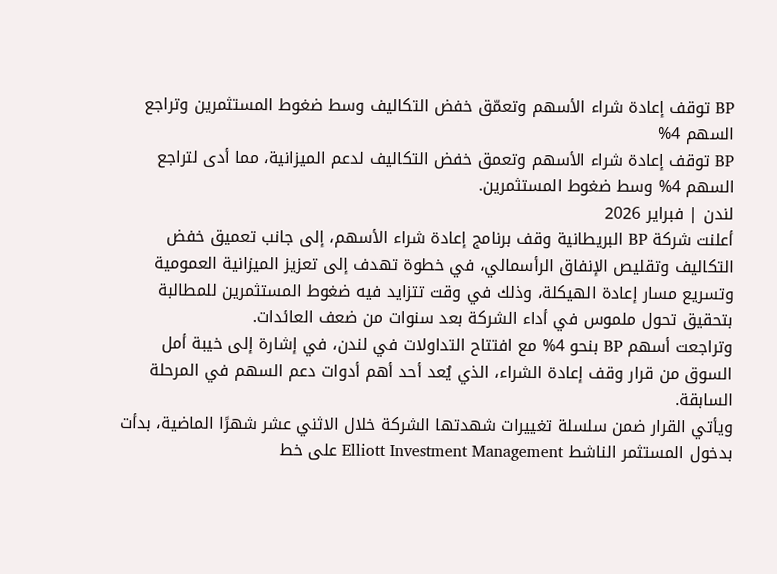BP توقف إعادة شراء الأسهم وتعمّق خفض التكاليف وسط ضغوط المستثمرين وتراجع السهم 4%
BP توقف إعادة شراء الأسهم وتعمق خفض التكاليف لدعم الميزانية، مما أدى لتراجع السهم 4% وسط ضغوط المستثمرين.
لندن | فبراير 2026
أعلنت شركة BP البريطانية وقف برنامج إعادة شراء الأسهم، إلى جانب تعميق خفض التكاليف وتقليص الإنفاق الرأسمالي، في خطوة تهدف إلى تعزيز الميزانية العمومية وتسريع مسار إعادة الهيكلة، وذلك في وقت تتزايد فيه ضغوط المستثمرين للمطالبة بتحقيق تحول ملموس في أداء الشركة بعد سنوات من ضعف العائدات.
وتراجعت أسهم BP بنحو 4% مع افتتاح التداولات في لندن، في إشارة إلى خيبة أمل السوق من قرار وقف إعادة الشراء، الذي يُعد أحد أهم أدوات دعم السهم في المرحلة السابقة.
ويأتي القرار ضمن سلسلة تغييرات شهدتها الشركة خلال الاثني عشر شهرًا الماضية، بدأت بدخول المستثمر الناشط Elliott Investment Management على خط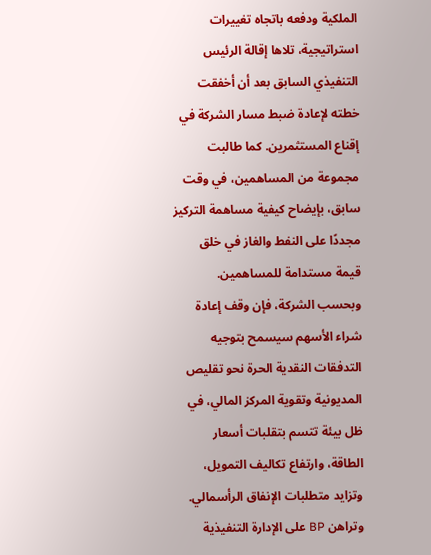الملكية ودفعه باتجاه تغييرات استراتيجية، تلاها إقالة الرئيس التنفيذي السابق بعد أن أخفقت خطته لإعادة ضبط مسار الشركة في إقناع المستثمرين. كما طالبت مجموعة من المساهمين، في وقت سابق، بإيضاح كيفية مساهمة التركيز مجددًا على النفط والغاز في خلق قيمة مستدامة للمساهمين.
وبحسب الشركة، فإن وقف إعادة شراء الأسهم سيسمح بتوجيه التدفقات النقدية الحرة نحو تقليص المديونية وتقوية المركز المالي، في ظل بيئة تتسم بتقلبات أسعار الطاقة، وارتفاع تكاليف التمويل، وتزايد متطلبات الإنفاق الرأسمالي.
وتراهن BP على الإدارة التنفيذية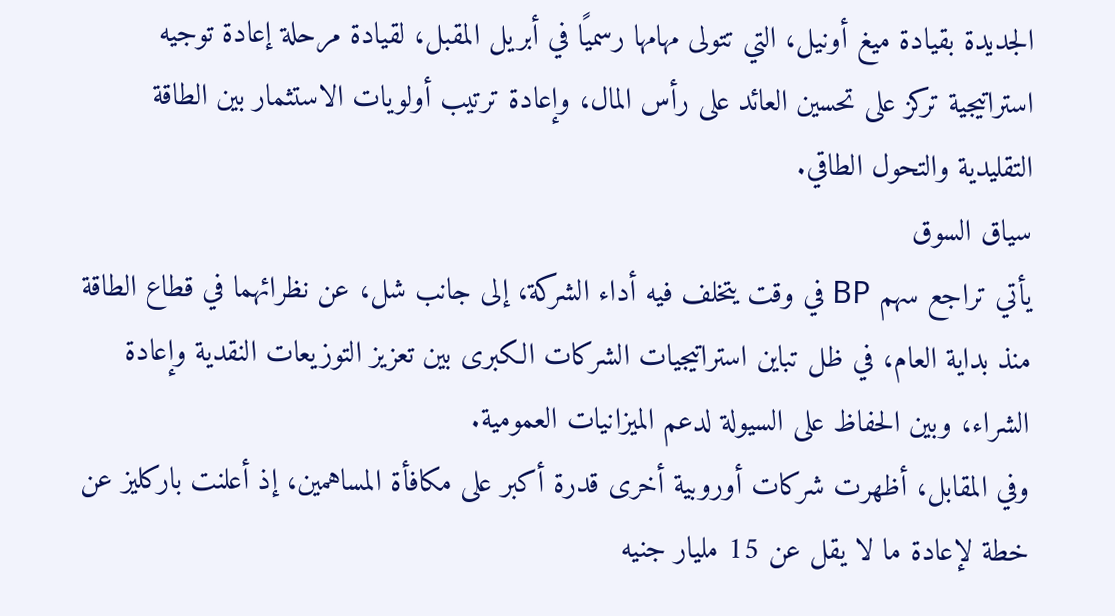الجديدة بقيادة ميغ أونيل، التي تتولى مهامها رسميًا في أبريل المقبل، لقيادة مرحلة إعادة توجيه استراتيجية تركز على تحسين العائد على رأس المال، وإعادة ترتيب أولويات الاستثمار بين الطاقة التقليدية والتحول الطاقي.
سياق السوق
يأتي تراجع سهم BP في وقت يتخلف فيه أداء الشركة، إلى جانب شل، عن نظرائهما في قطاع الطاقة منذ بداية العام، في ظل تباين استراتيجيات الشركات الكبرى بين تعزيز التوزيعات النقدية وإعادة الشراء، وبين الحفاظ على السيولة لدعم الميزانيات العمومية.
وفي المقابل، أظهرت شركات أوروبية أخرى قدرة أكبر على مكافأة المساهمين، إذ أعلنت باركليز عن خطة لإعادة ما لا يقل عن 15 مليار جنيه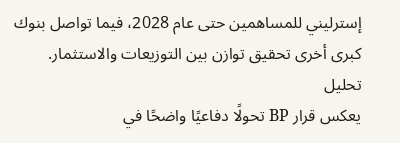إسترليني للمساهمين حتى عام 2028، فيما تواصل بنوك كبرى أخرى تحقيق توازن بين التوزيعات والاستثمار.
تحليل
يعكس قرار BP تحولًا دفاعيًا واضحًا في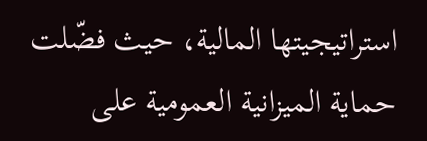استراتيجيتها المالية، حيث فضّلت حماية الميزانية العمومية على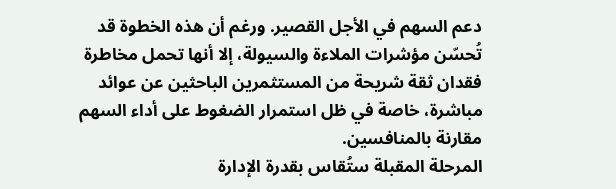دعم السهم في الأجل القصير. ورغم أن هذه الخطوة قد تُحسّن مؤشرات الملاءة والسيولة، إلا أنها تحمل مخاطرة فقدان ثقة شريحة من المستثمرين الباحثين عن عوائد مباشرة، خاصة في ظل استمرار الضغوط على أداء السهم مقارنة بالمنافسين.
المرحلة المقبلة ستُقاس بقدرة الإدارة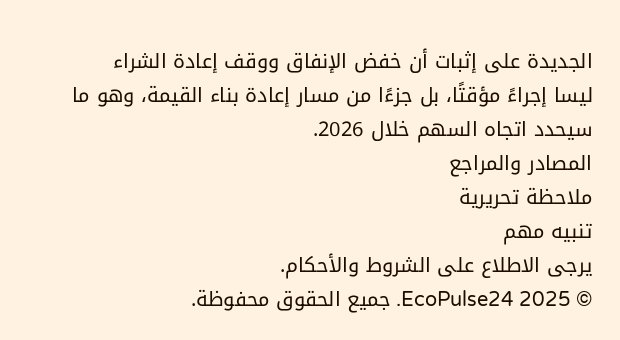الجديدة على إثبات أن خفض الإنفاق ووقف إعادة الشراء ليسا إجراءً مؤقتًا، بل جزءًا من مسار إعادة بناء القيمة، وهو ما سيحدد اتجاه السهم خلال 2026.
المصادر والمراجع
ملاحظة تحريرية
تنبيه مهم
يرجى الاطلاع على الشروط والأحكام.
© 2025 EcoPulse24. جميع الحقوق محفوظة.